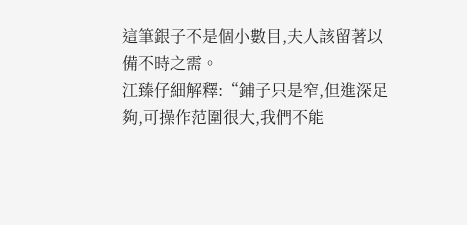這筆銀子不是個小數目,夫人該留著以備不時之需。
江臻仔細解釋:“鋪子只是窄,但進深足夠,可操作范圍很大,我們不能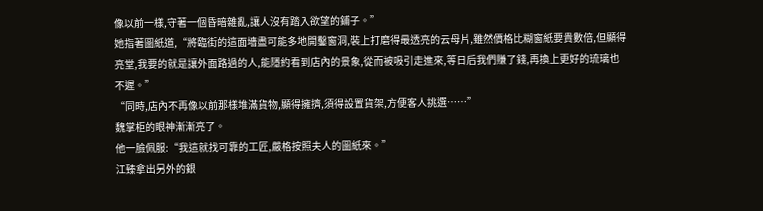像以前一樣,守著一個昏暗雜亂,讓人沒有踏入欲望的鋪子。”
她指著圖紙道,“將臨街的這面墻盡可能多地開鑿窗洞,裝上打磨得最透亮的云母片,雖然價格比糊窗紙要貴數倍,但顯得亮堂,我要的就是讓外面路過的人,能隱約看到店內的景象,從而被吸引走進來,等日后我們賺了錢,再換上更好的琉璃也不遲。”
“同時,店內不再像以前那樣堆滿貨物,顯得擁擠,須得設置貨架,方便客人挑選……”
魏掌柜的眼神漸漸亮了。
他一臉佩服:“我這就找可靠的工匠,嚴格按照夫人的圖紙來。”
江臻拿出另外的銀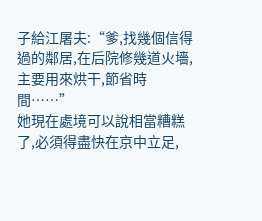子給江屠夫:“爹,找幾個信得過的鄰居,在后院修幾道火墻,主要用來烘干,節省時間……”
她現在處境可以說相當糟糕了,必須得盡快在京中立足,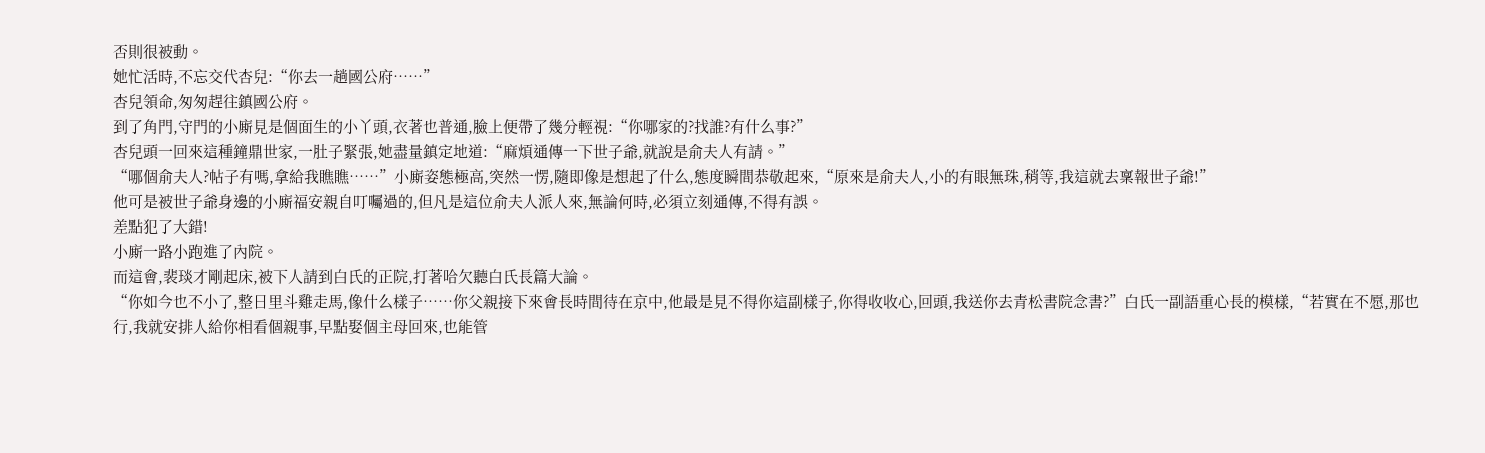否則很被動。
她忙活時,不忘交代杏兒:“你去一趟國公府……”
杏兒領命,匆匆趕往鎮國公府。
到了角門,守門的小廝見是個面生的小丫頭,衣著也普通,臉上便帶了幾分輕視:“你哪家的?找誰?有什么事?”
杏兒頭一回來這種鐘鼎世家,一肚子緊張,她盡量鎮定地道:“麻煩通傳一下世子爺,就說是俞夫人有請。”
“哪個俞夫人?帖子有嗎,拿給我瞧瞧……”小廝姿態極高,突然一愣,隨即像是想起了什么,態度瞬間恭敬起來,“原來是俞夫人,小的有眼無珠,稍等,我這就去稟報世子爺!”
他可是被世子爺身邊的小廝福安親自叮囑過的,但凡是這位俞夫人派人來,無論何時,必須立刻通傳,不得有誤。
差點犯了大錯!
小廝一路小跑進了內院。
而這會,裴琰才剛起床,被下人請到白氏的正院,打著哈欠聽白氏長篇大論。
“你如今也不小了,整日里斗雞走馬,像什么樣子……你父親接下來會長時間待在京中,他最是見不得你這副樣子,你得收收心,回頭,我送你去青松書院念書?”白氏一副語重心長的模樣,“若實在不愿,那也行,我就安排人給你相看個親事,早點娶個主母回來,也能管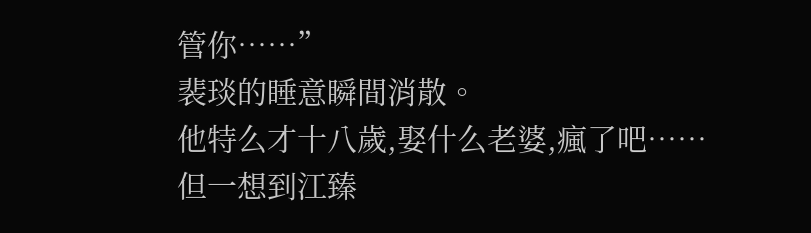管你……”
裴琰的睡意瞬間消散。
他特么才十八歲,娶什么老婆,瘋了吧……
但一想到江臻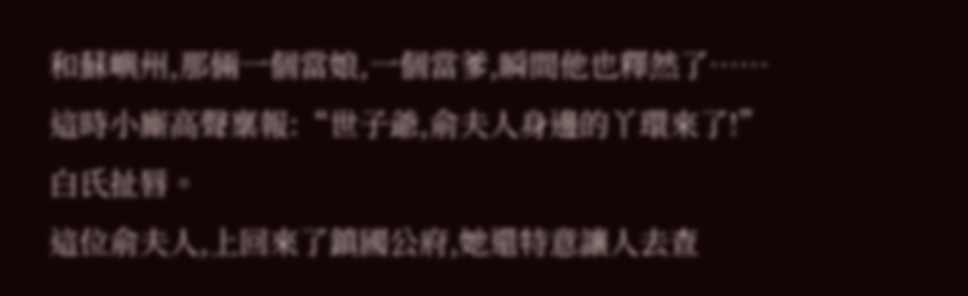和蘇嶼州,那倆一個當娘,一個當爹,瞬間他也釋然了……
這時小廝高聲稟報:“世子爺,俞夫人身邊的丫環來了!”
白氏扯唇。
這位俞夫人,上回來了鎮國公府,她還特意讓人去查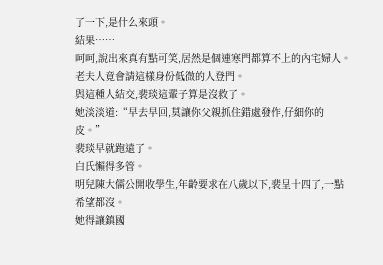了一下,是什么來頭。
結果……
呵呵,說出來真有點可笑,居然是個連寒門都算不上的內宅婦人。
老夫人竟會請這樣身份低微的人登門。
與這種人結交,裴琰這輩子算是沒救了。
她淡淡道:“早去早回,莫讓你父親抓住錯處發作,仔細你的皮。”
裴琰早就跑遠了。
白氏懶得多管。
明兒陳大儒公開收學生,年齡要求在八歲以下,裴呈十四了,一點希望都沒。
她得讓鎮國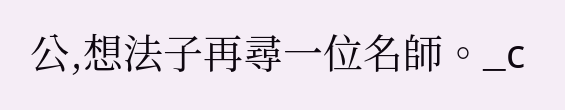公,想法子再尋一位名師。_c